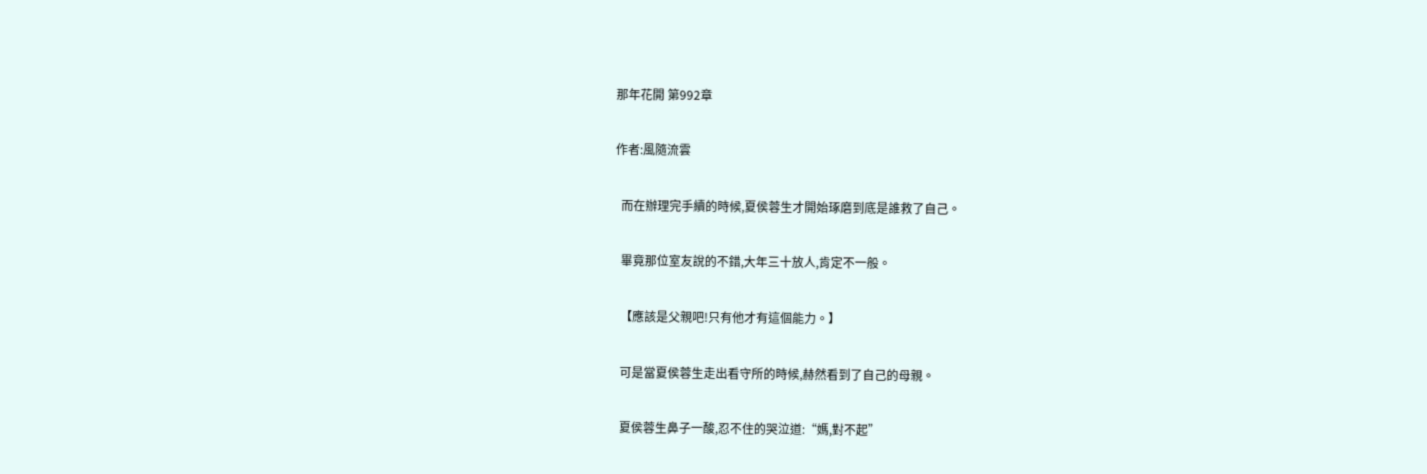那年花開 第992章

作者:風隨流雲

  而在辦理完手續的時候,夏侯蓉生才開始琢磨到底是誰救了自己。

  畢竟那位室友說的不錯,大年三十放人,肯定不一般。

  【應該是父親吧!只有他才有這個能力。】

  可是當夏侯蓉生走出看守所的時候,赫然看到了自己的母親。

  夏侯蓉生鼻子一酸,忍不住的哭泣道:“媽,對不起”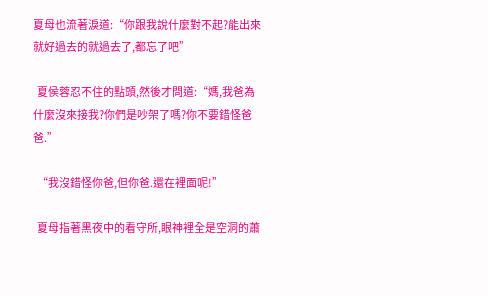夏母也流著淚道:“你跟我說什麼對不起?能出來就好過去的就過去了,都忘了吧”

  夏侯蓉忍不住的點頭,然後才問道:“媽,我爸為什麼沒來接我?你們是吵架了嗎?你不要錯怪爸爸.”

  “我沒錯怪你爸,但你爸.還在裡面呢!”

  夏母指著黑夜中的看守所,眼神裡全是空洞的蕭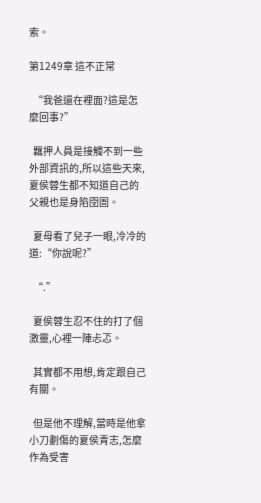索。

第1249章 這不正常

  “我爸還在裡面?這是怎麼回事?”

  羈押人員是接觸不到一些外部資訊的,所以這些天來,夏侯蓉生都不知道自己的父親也是身陷囹圄。

  夏母看了兒子一眼,冷冷的道:“你說呢?”

  “.”

  夏侯蓉生忍不住的打了個激靈,心裡一陣忐忑。

  其實都不用想,肯定跟自己有關。

  但是他不理解,當時是他拿小刀劃傷的夏侯青志,怎麼作為受害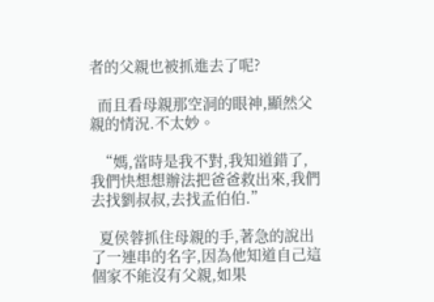者的父親也被抓進去了呢?

  而且看母親那空洞的眼神,顯然父親的情況.不太妙。

  “媽,當時是我不對,我知道錯了,我們快想想辦法把爸爸救出來,我們去找劉叔叔,去找孟伯伯.”

  夏侯蓉抓住母親的手,著急的說出了一連串的名字,因為他知道自己這個家不能沒有父親,如果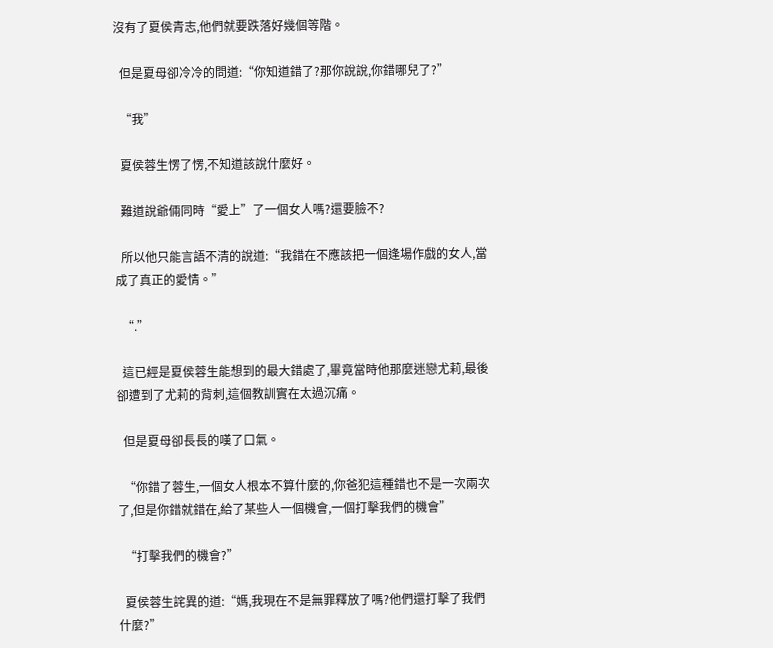沒有了夏侯青志,他們就要跌落好幾個等階。

  但是夏母卻冷冷的問道:“你知道錯了?那你說說,你錯哪兒了?”

  “我”

  夏侯蓉生愣了愣,不知道該說什麼好。

  難道說爺倆同時“愛上”了一個女人嗎?還要臉不?

  所以他只能言語不清的說道:“我錯在不應該把一個逢場作戲的女人,當成了真正的愛情。”

  “.”

  這已經是夏侯蓉生能想到的最大錯處了,畢竟當時他那麼迷戀尤莉,最後卻遭到了尤莉的背刺,這個教訓實在太過沉痛。

  但是夏母卻長長的嘆了口氣。

  “你錯了蓉生,一個女人根本不算什麼的,你爸犯這種錯也不是一次兩次了,但是你錯就錯在,給了某些人一個機會,一個打擊我們的機會”

  “打擊我們的機會?”

  夏侯蓉生詫異的道:“媽,我現在不是無罪釋放了嗎?他們還打擊了我們什麼?”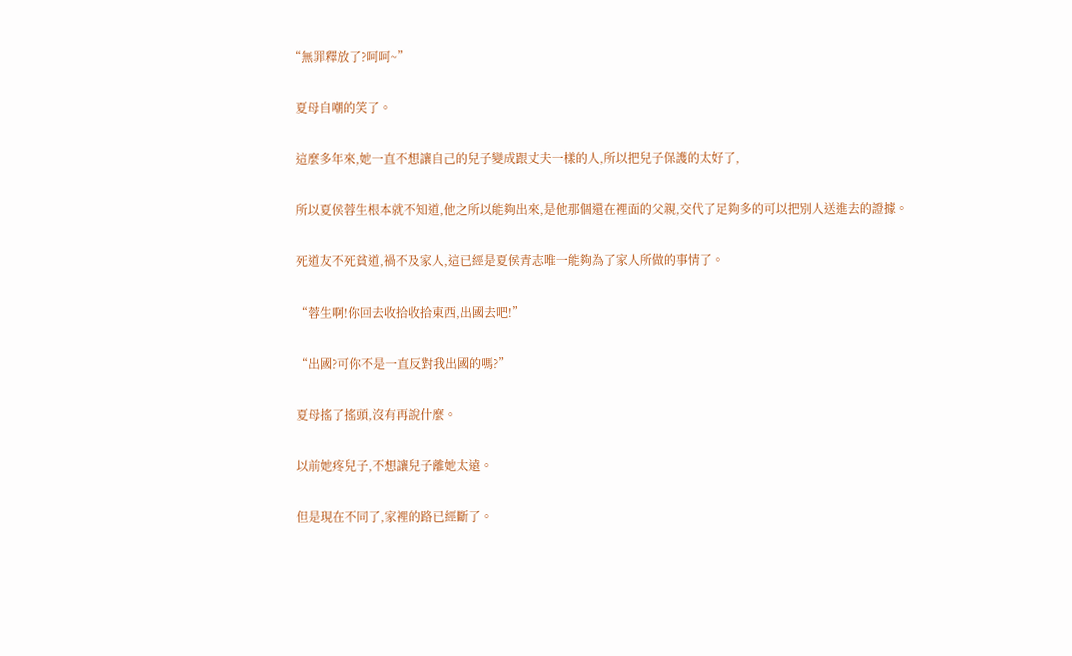“無罪釋放了?呵呵~”

  夏母自嘲的笑了。

  這麼多年來,她一直不想讓自己的兒子變成跟丈夫一樣的人,所以把兒子保護的太好了,

  所以夏侯蓉生根本就不知道,他之所以能夠出來,是他那個還在裡面的父親,交代了足夠多的可以把別人送進去的證據。

  死道友不死貧道,禍不及家人,這已經是夏侯青志唯一能夠為了家人所做的事情了。

  “蓉生啊!你回去收拾收拾東西,出國去吧!”

  “出國?可你不是一直反對我出國的嗎?”

  夏母搖了搖頭,沒有再說什麼。

  以前她疼兒子,不想讓兒子離她太遠。

  但是現在不同了,家裡的路已經斷了。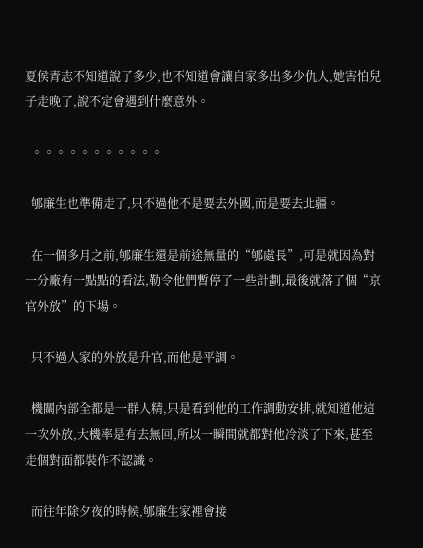夏侯青志不知道說了多少,也不知道會讓自家多出多少仇人,她害怕兒子走晚了,說不定會遇到什麼意外。

  。。。。。。。。。。。

  郇廉生也準備走了,只不過他不是要去外國,而是要去北疆。

  在一個多月之前,郇廉生還是前途無量的“郇處長”,可是就因為對一分廠有一點點的看法,勒令他們暫停了一些計劃,最後就落了個“京官外放”的下場。

  只不過人家的外放是升官,而他是平調。

  機關內部全都是一群人精,只是看到他的工作調動安排,就知道他這一次外放,大機率是有去無回,所以一瞬間就都對他冷淡了下來,甚至走個對面都裝作不認識。

  而往年除夕夜的時候,郇廉生家裡會接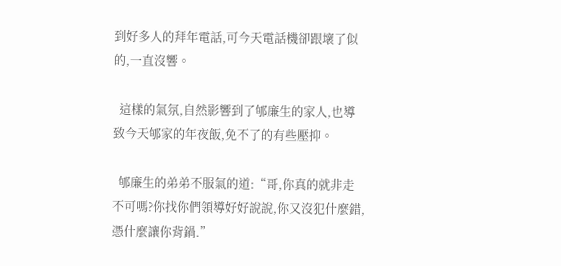到好多人的拜年電話,可今天電話機卻跟壞了似的,一直沒響。

  這樣的氣氛,自然影響到了郇廉生的家人,也導致今天郇家的年夜飯,免不了的有些壓抑。

  郇廉生的弟弟不服氣的道:“哥,你真的就非走不可嗎?你找你們領導好好說說,你又沒犯什麼錯,憑什麼讓你背鍋.”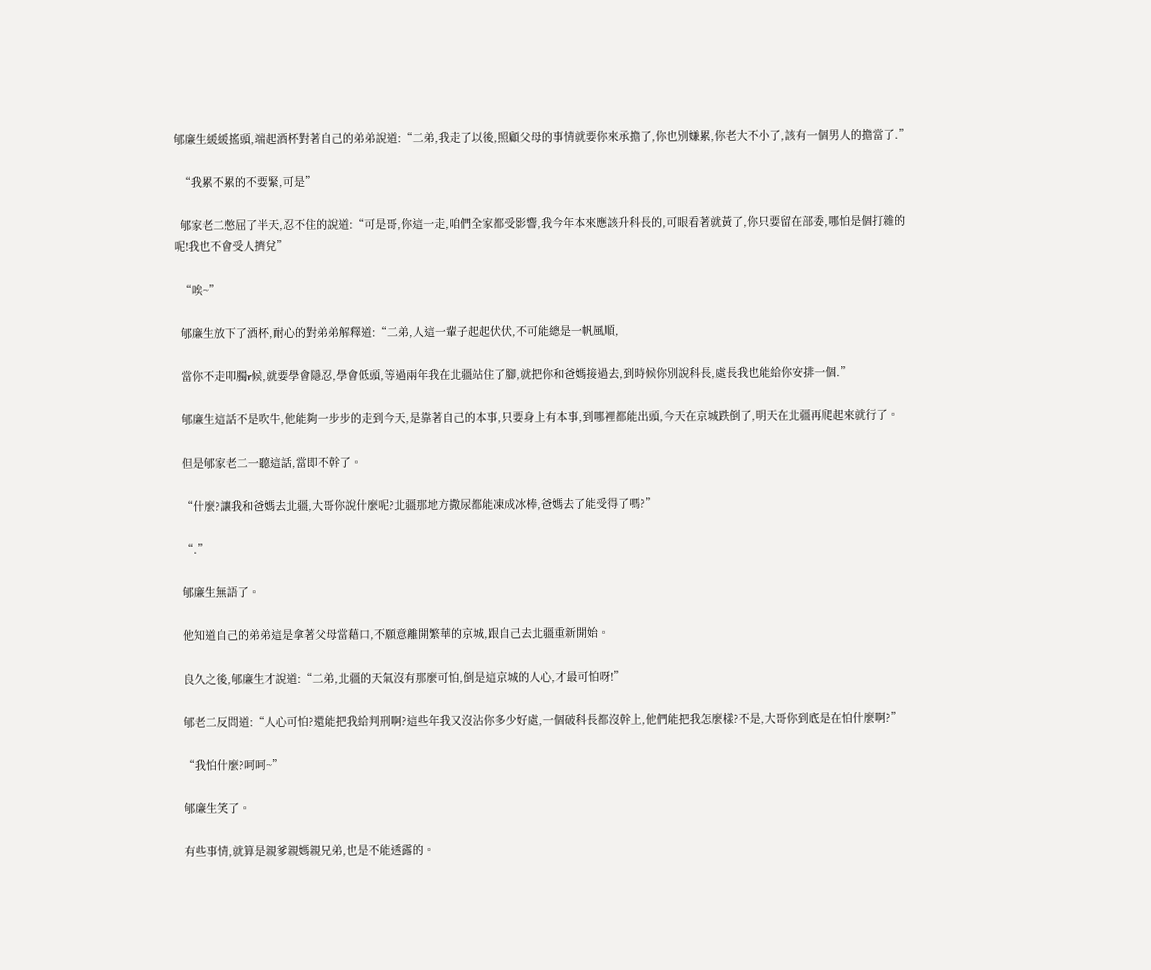郇廉生緩緩搖頭,端起酒杯對著自己的弟弟說道:“二弟,我走了以後,照顧父母的事情就要你來承擔了,你也別嫌累,你老大不小了,該有一個男人的擔當了.”

  “我累不累的不要緊,可是”

  郇家老二憋屈了半天,忍不住的說道:“可是哥,你這一走,咱們全家都受影響,我今年本來應該升科長的,可眼看著就黃了,你只要留在部委,哪怕是個打雜的呢!我也不會受人擠兌”

  “唉~”

  郇廉生放下了酒杯,耐心的對弟弟解釋道:“二弟,人這一輩子起起伏伏,不可能總是一帆風順,

  當你不走叩臅r候,就要學會隱忍,學會低頭,等過兩年我在北疆站住了腳,就把你和爸媽接過去,到時候你別說科長,處長我也能給你安排一個.”

  郇廉生這話不是吹牛,他能夠一步步的走到今天,是靠著自己的本事,只要身上有本事,到哪裡都能出頭,今天在京城跌倒了,明天在北疆再爬起來就行了。

  但是郇家老二一聽這話,當即不幹了。

  “什麼?讓我和爸媽去北疆,大哥你說什麼呢?北疆那地方撒尿都能凍成冰棒,爸媽去了能受得了嗎?”

  “.”

  郇廉生無語了。

  他知道自己的弟弟這是拿著父母當藉口,不願意離開繁華的京城,跟自己去北疆重新開始。

  良久之後,郇廉生才說道:“二弟,北疆的天氣沒有那麼可怕,倒是這京城的人心,才最可怕呀!”

  郇老二反問道:“人心可怕?還能把我給判刑啊?這些年我又沒沾你多少好處,一個破科長都沒幹上,他們能把我怎麼樣?不是,大哥你到底是在怕什麼啊?”

  “我怕什麼?呵呵~”

  郇廉生笑了。

  有些事情,就算是親爹親媽親兄弟,也是不能透露的。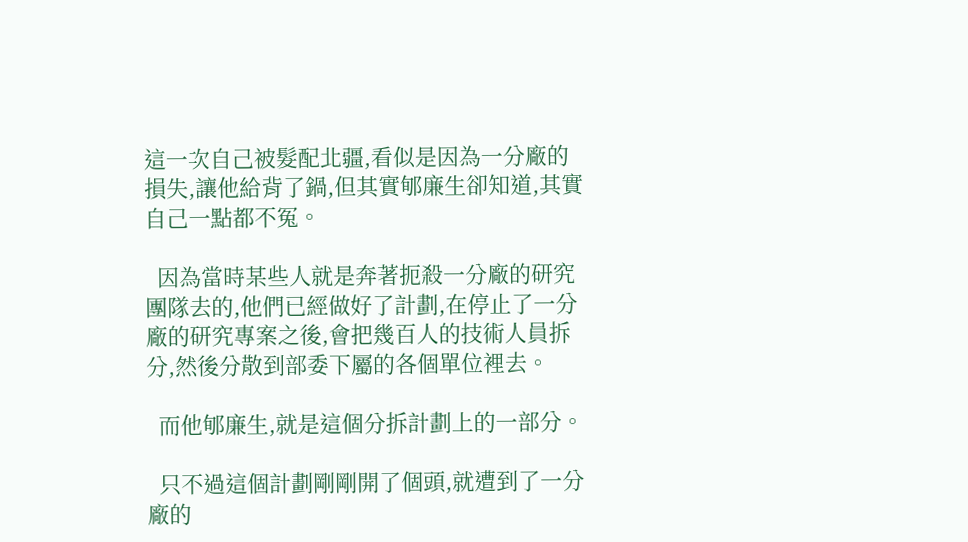這一次自己被髮配北疆,看似是因為一分廠的損失,讓他給背了鍋,但其實郇廉生卻知道,其實自己一點都不冤。

  因為當時某些人就是奔著扼殺一分廠的研究團隊去的,他們已經做好了計劃,在停止了一分廠的研究專案之後,會把幾百人的技術人員拆分,然後分散到部委下屬的各個單位裡去。

  而他郇廉生,就是這個分拆計劃上的一部分。

  只不過這個計劃剛剛開了個頭,就遭到了一分廠的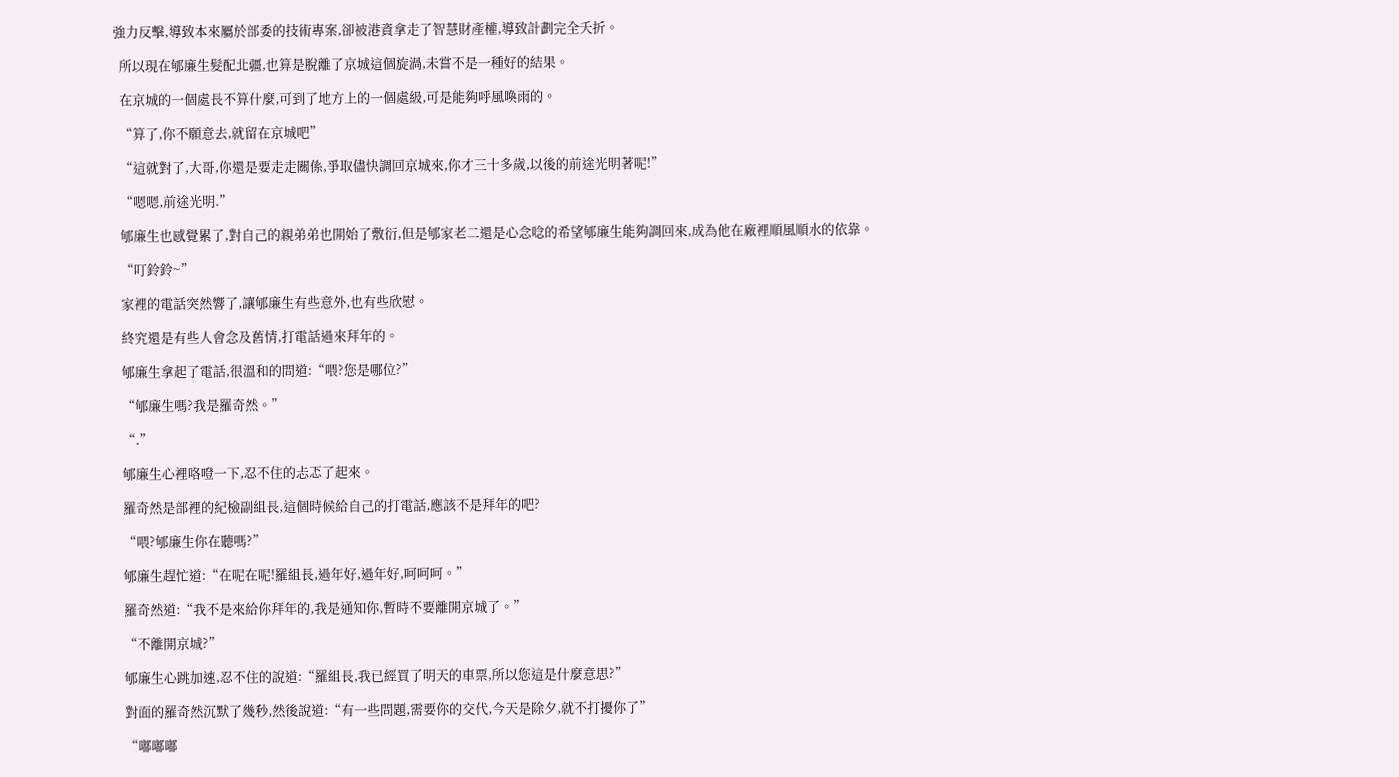強力反擊,導致本來屬於部委的技術專案,卻被港資拿走了智慧財產權,導致計劃完全夭折。

  所以現在郇廉生髮配北疆,也算是脫離了京城這個旋渦,未嘗不是一種好的結果。

  在京城的一個處長不算什麼,可到了地方上的一個處級,可是能夠呼風喚雨的。

  “算了,你不願意去,就留在京城吧”

  “這就對了,大哥,你還是要走走關係,爭取儘快調回京城來,你才三十多歲,以後的前途光明著呢!”

  “嗯嗯,前途光明.”

  郇廉生也感覺累了,對自己的親弟弟也開始了敷衍,但是郇家老二還是心念唸的希望郇廉生能夠調回來,成為他在廠裡順風順水的依靠。

  “叮鈴鈴~”

  家裡的電話突然響了,讓郇廉生有些意外,也有些欣慰。

  終究還是有些人會念及舊情,打電話過來拜年的。

  郇廉生拿起了電話,很溫和的問道:“喂?您是哪位?”

  “郇廉生嗎?我是羅奇然。”

  “.”

  郇廉生心裡咯噔一下,忍不住的忐忑了起來。

  羅奇然是部裡的紀檢副組長,這個時候給自己的打電話,應該不是拜年的吧?

  “喂?郇廉生你在聽嗎?”

  郇廉生趕忙道:“在呢在呢!羅組長,過年好,過年好,呵呵呵。”

  羅奇然道:“我不是來給你拜年的,我是通知你,暫時不要離開京城了。”

  “不離開京城?”

  郇廉生心跳加速,忍不住的說道:“羅組長,我已經買了明天的車票,所以您這是什麼意思?”

  對面的羅奇然沉默了幾秒,然後說道:“有一些問題,需要你的交代,今天是除夕,就不打擾你了”

  “嘟嘟嘟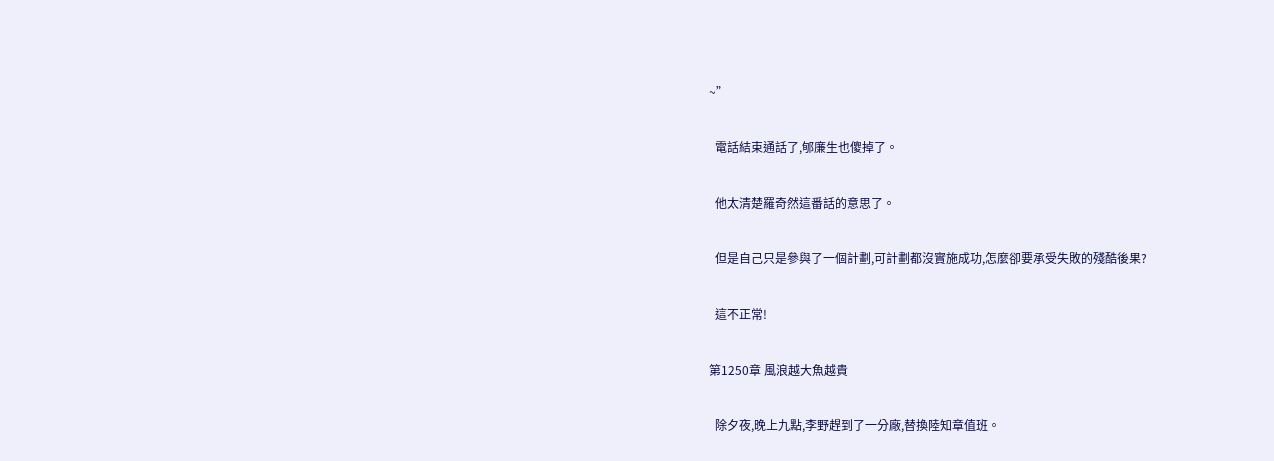~”

  電話結束通話了,郇廉生也傻掉了。

  他太清楚羅奇然這番話的意思了。

  但是自己只是參與了一個計劃,可計劃都沒實施成功,怎麼卻要承受失敗的殘酷後果?

  這不正常!

第1250章 風浪越大魚越貴

  除夕夜,晚上九點,李野趕到了一分廠,替換陸知章值班。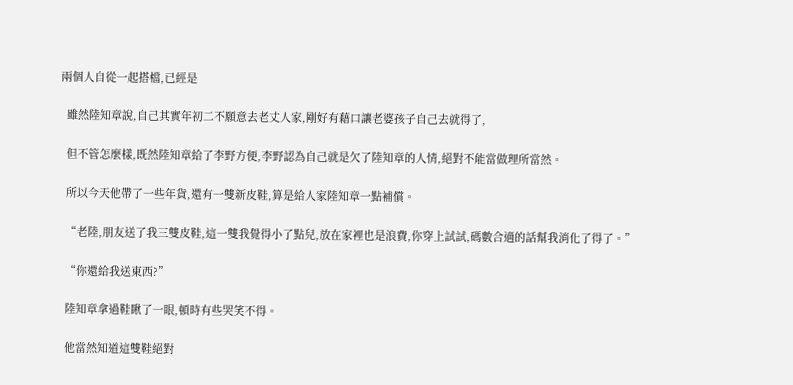兩個人自從一起搭檔,已經是

  雖然陸知章說,自己其實年初二不願意去老丈人家,剛好有藉口讓老婆孩子自己去就得了,

  但不管怎麼樣,既然陸知章給了李野方便,李野認為自己就是欠了陸知章的人情,絕對不能當做理所當然。

  所以今天他帶了一些年貨,還有一雙新皮鞋,算是給人家陸知章一點補償。

  “老陸,朋友送了我三雙皮鞋,這一雙我覺得小了點兒,放在家裡也是浪費,你穿上試試,碼數合適的話幫我消化了得了。”

  “你還給我送東西?”

  陸知章拿過鞋瞅了一眼,頓時有些哭笑不得。

  他當然知道這雙鞋絕對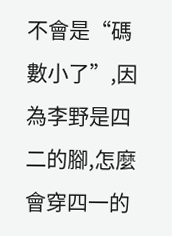不會是“碼數小了”,因為李野是四二的腳,怎麼會穿四一的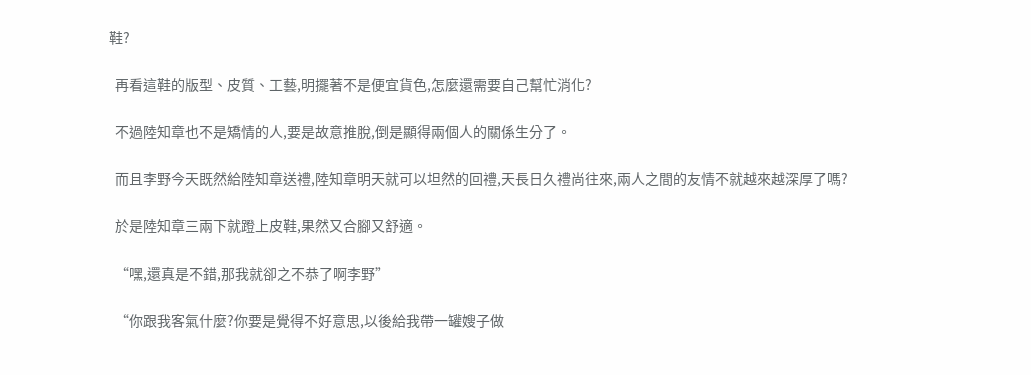鞋?

  再看這鞋的版型、皮質、工藝,明擺著不是便宜貨色,怎麼還需要自己幫忙消化?

  不過陸知章也不是矯情的人,要是故意推脫,倒是顯得兩個人的關係生分了。

  而且李野今天既然給陸知章送禮,陸知章明天就可以坦然的回禮,天長日久禮尚往來,兩人之間的友情不就越來越深厚了嗎?

  於是陸知章三兩下就蹬上皮鞋,果然又合腳又舒適。

  “嘿,還真是不錯,那我就卻之不恭了啊李野”

  “你跟我客氣什麼?你要是覺得不好意思,以後給我帶一罐嫂子做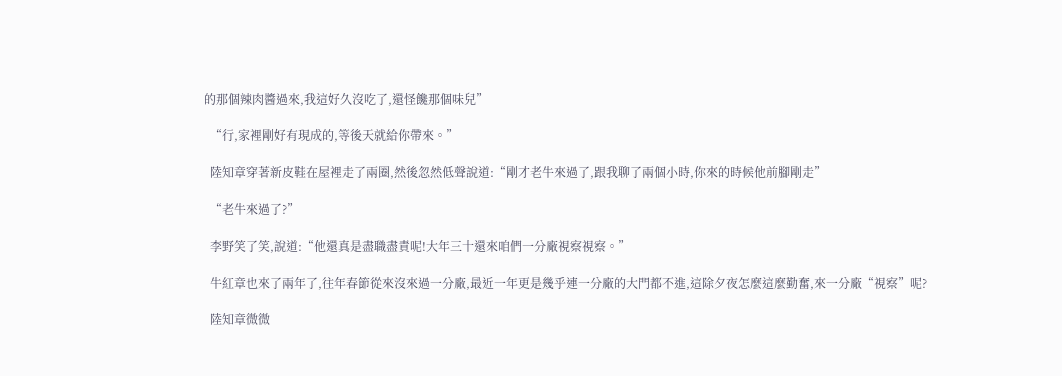的那個辣肉醬過來,我這好久沒吃了,還怪饞那個味兒”

  “行,家裡剛好有現成的,等後天就給你帶來。”

  陸知章穿著新皮鞋在屋裡走了兩圈,然後忽然低聲說道:“剛才老牛來過了,跟我聊了兩個小時,你來的時候他前腳剛走”

  “老牛來過了?”

  李野笑了笑,說道:“他還真是盡職盡責呢!大年三十還來咱們一分廠視察視察。”

  牛紅章也來了兩年了,往年春節從來沒來過一分廠,最近一年更是幾乎連一分廠的大門都不進,這除夕夜怎麼這麼勤奮,來一分廠“視察”呢?

  陸知章微微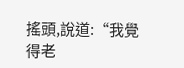搖頭,說道:“我覺得老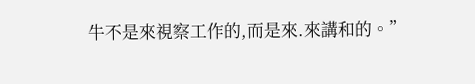牛不是來視察工作的,而是來.來講和的。”